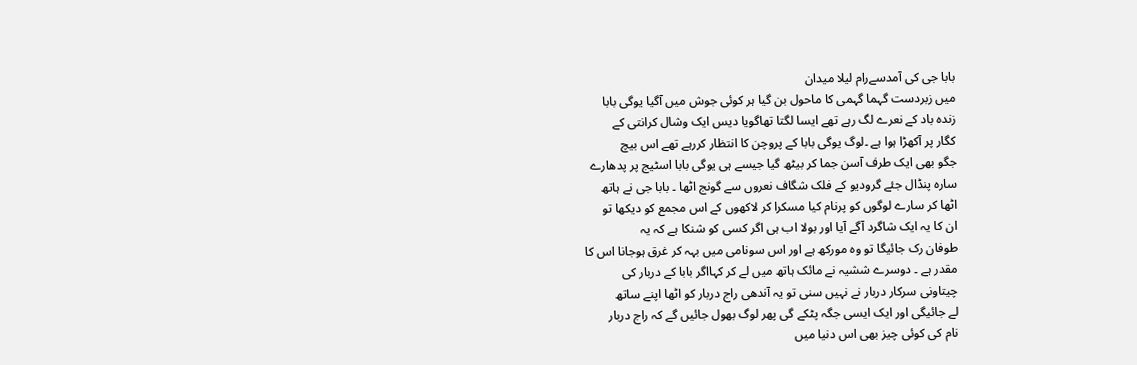بابا جی کی آمدسےرام لیلا میدان
میں زبردست گہما گہمی کا ماحول بن گیا ہر کوئی جوش میں آگیا یوگی بابا
زندہ باد کے نعرے لگ رہے تھے ایسا لگتا تھاگویا دیس ایک وشال کرانتی کے
کگار پر آکھڑا ہوا ہے ۔لوگ یوگی بابا کے پروچن کا انتظار کررہے تھے اس بیچ
جگو بھی ایک طرف آسن جما کر بیٹھ گیا جیسے ہی یوگی بابا اسٹیج پر پدھارے
سارہ پنڈال جئے گرودیو کے فلک شگاف نعروں سے گونج اٹھا ۔ بابا جی نے ہاتھ
اٹھا کر سارے لوگوں کو پرنام کیا مسکرا کر لاکھوں کے اس مجمع کو دیکھا تو
ان کا یہ ایک شاگرد آگے آیا اور بولا اب ہی اگر کسی کو شنکا ہے کہ یہ
طوفان رک جائیگا تو وہ مورکھ ہے اور اس سونامی میں بہہ کر غرق ہوجانا اس کا
مقدر ہے ۔ دوسرے ششیہ نے مائک ہاتھ میں لے کر کہااگر بابا کے دربار کی
چیتاونی سرکار دربار نے نہیں سنی تو یہ آندھی راج دربار کو اٹھا اپنے ساتھ
لے جائیگی اور ایک ایسی جگہ پٹکے گی پھر لوگ بھول جائیں گے کہ راج دربار
نام کی کوئی چیز بھی اس دنیا میں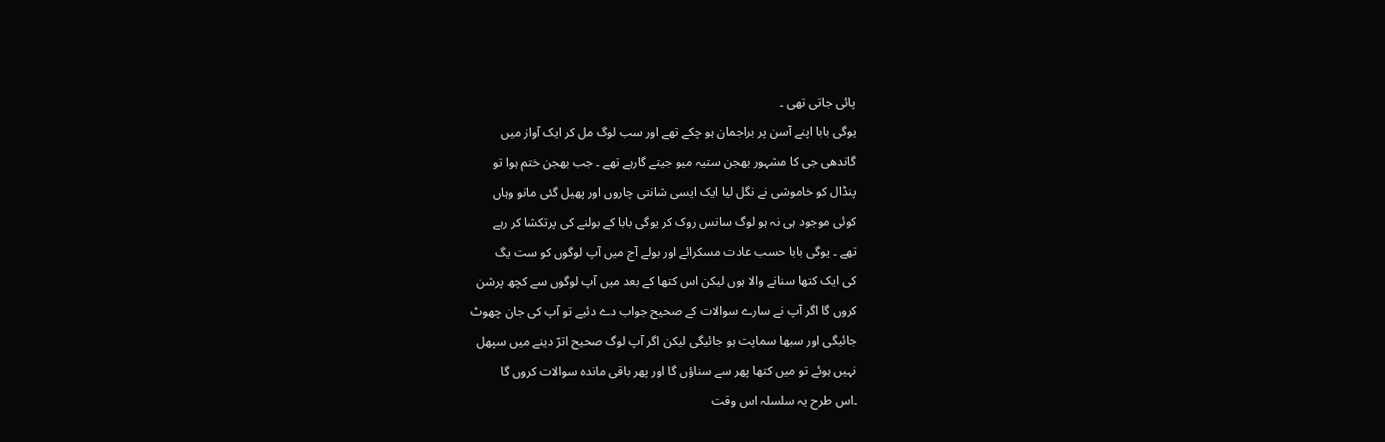پائی جاتی تھی ۔
یوگی بابا اپنے آسن پر براجمان ہو چکے تھے اور سب لوگ مل کر ایک آواز میں
گاندھی جی کا مشہور بھجن ستیہ میو جیتے گارہے تھے ۔ جب بھجن ختم ہوا تو
پنڈال کو خاموشی نے نگل لیا ایک ایسی شانتی چاروں اور پھیل گئی مانو وہاں
کوئی موجود ہی نہ ہو لوگ سانس روک کر یوگی بابا کے بولنے کی پرتکشا کر رہے
تھے ۔ یوگی بابا حسب عادت مسکرائے اور بولے آج میں آپ لوگوں کو ست یگ
کی ایک کتھا سنانے والا ہوں لیکن اس کتھا کے بعد میں آپ لوگوں سے کچھ پرشن
کروں گا اگر آپ نے سارے سوالات کے صحیح جواب دے دئیے تو آپ کی جان چھوٹ
جائیگی اور سبھا سماپت ہو جائیگی لیکن اگر آپ لوگ صحیح اترّ دینے میں سپھل
نہیں ہوئے تو میں کتھا پھر سے سناؤں گا اور پھر باقی ماندہ سوالات کروں گا
۔اس طرح یہ سلسلہ اس وقت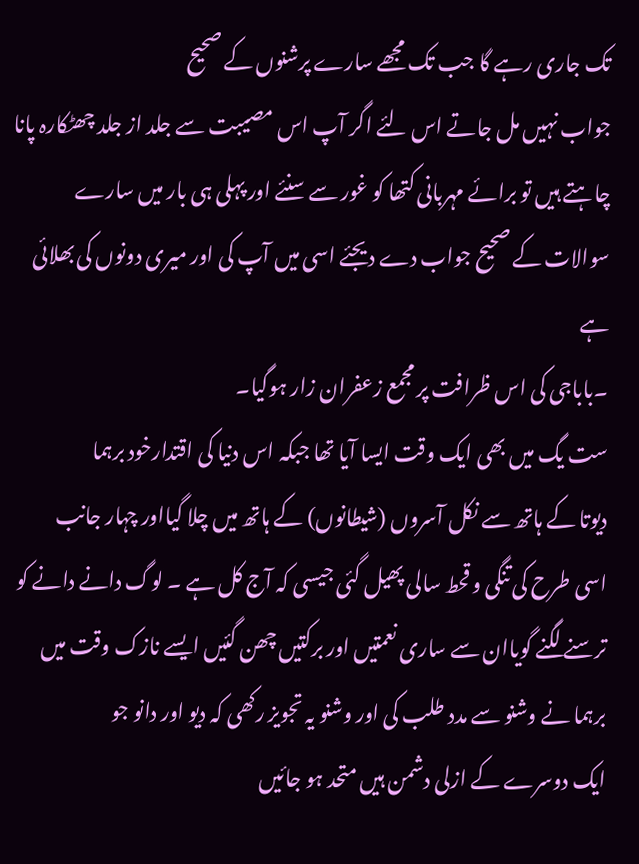تک جاری رہے گا جب تک مجھے سارے پرشنوں کے صحیح
جواب نہیں مل جاتے اس لئے اگر آپ اس مصیبت سے جلد از جلد چھٹکارہ پانا
چاہتے ہیں تو برائے مہربانی کتھا کو غور سے سنئے اور پہلی ہی بار میں سارے
سوالات کے صحیح جواب دے دیجئے اسی میں آپ کی اور میری دونوں کی بھلائی ہے
۔باباجی کی اس ظرافت پر مجمع زعفران زار ہوگیا۔
ست یگ میں بھی ایک وقت ایسا آیا تھا جبکہ اس دنیا کی اقتدارخود برہما
دیوتا کے ہاتھ سے نکل آسروں (شیطانوں) کے ہاتھ میں چلا گیااور چہار جانب
اسی طرح کی تنگی و قحط سالی پھیل گئی جیسی کہ آج کل ہے ۔ لوگ دانے دانے کو
ترسنے لگنے گویاان سے ساری نعمتیں اور برکتیں چھن گئیں ایسے نازک وقت میں
برہما نے وشنو سے مدد طلب کی اور وشنو یہ تجویز رکھی کہ دیو اور دانو جو
ایک دوسرے کے ازلی دشمن ہیں متحد ہو جائیں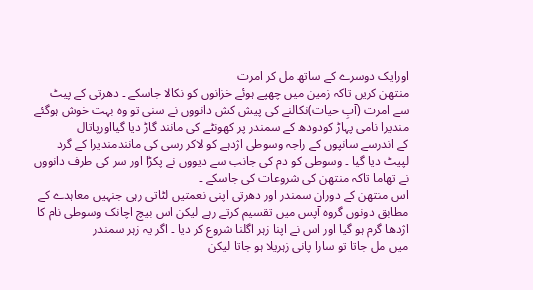اورایک دوسرے کے ساتھ مل کر امرت
منتھن کریں تاکہ زمین میں چھپے ہوئے خزانوں کو نکالا جاسکے ۔ دھرتی کے پیٹ
سے امرت (آبِ حیات)نکالنے کی پیش کش دانووں نے سنی تو وہ بہت خوش ہوگئے
مندیرا نامی پہاڑ کودودھ کے سمندر پر کھونٹے کی مانند گاڑ دیا گیااورپاتال
کے اندرسے سانپوں کے راجہ وسوطی اژدہے کو لاکر رسی کی مانندمندیرا کے گرد
لپیٹ دیا گیا ۔ وسوطی کو دم کی جانب سے دیووں نے پکڑا اور سر کی طرف دانووں
نے تھاما تاکہ منتھن کی شروعات کی جاسکے ۔
اس منتھن کے دوران سمندر اور دھرتی اپنی نعمتیں لٹاتی رہی جنہیں معاہدے کے
مطابق دونوں گروہ آپس میں تقسیم کرتے رہے لیکن اس بیچ اچانک وسوطی نام کا
اژدھا گرم ہو گیا اور اس نے اپنا زہر اگلنا شروع کر دیا ۔ اگر یہ زہر سمندر
میں مل جاتا تو سارا پانی زہریلا ہو جاتا لیکن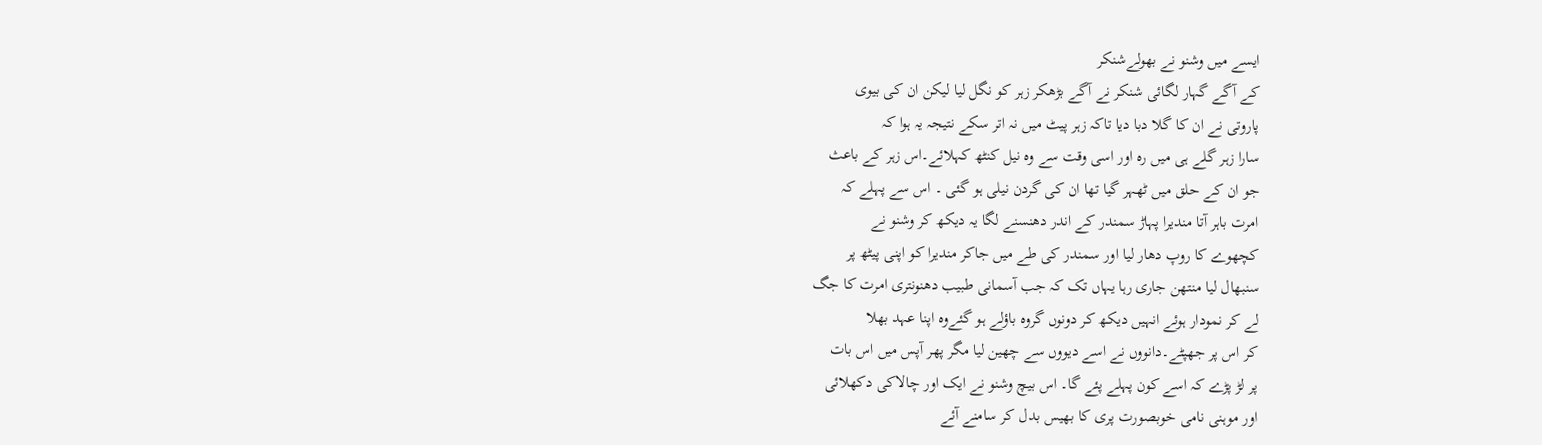ایسے میں وشنو نے بھولےشنکر
کے آگے گہار لگائی شنکر نے آگے بڑھکر زہر کو نگل لیا لیکن ان کی بیوی
پاروتی نے ان کا گلا دبا دیا تاکہ زہر پیٹ میں نہ اتر سکے نتیجہ یہ ہوا کہ
سارا زہر گلے ہی میں رہ اور اسی وقت سے وہ نیل کنٹھ کہلائے۔اس زہر کے باعث
جو ان کے حلق میں ٹھہر گیا تھا ان کی گردن نیلی ہو گئی ۔ اس سے پہلے کہ
امرت باہر آتا مندیرا پہاڑ سمندر کے اندر دھنسنے لگا یہ دیکھ کر وشنو نے
کچھوے کا روپ دھار لیا اور سمندر کی طے میں جاکر مندیرا کو اپنی پیٹھ پر
سنبھال لیا منتھن جاری رہا یہاں تک کہ جب آسمانی طبیب دھنونتری امرت کا جگ
لے کر نمودار ہوئے انہیں دیکھ کر دونوں گروہ باؤلے ہو گئےوہ اپنا عہد بھلا
کر اس پر جھپٹے۔دانووں نے اسے دیووں سے چھین لیا مگر پھر آپس میں اس بات
پر لڑ پڑے کہ اسے کون پہلے پئے گا۔ اس بیچ وشنو نے ایک اور چالاکی دکھلائی
اور موہنی نامی خوبصورت پری کا بھیس بدل کر سامنے آئے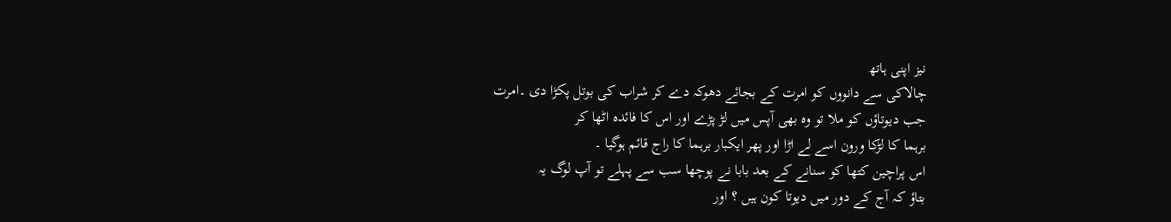نیز اپنی ہاتھ
چالاکی سے دانووں کو امرت کے بجائے دھوکہ دے کر شراب کی بوتل پکڑا دی ۔امرت
جب دیوتاؤں کو ملا تو وہ بھی آپس میں لڑ پڑے اور اس کا فائدہ اٹھا کر
برہما کا لڑکا ورون اسے لے اڑا اور پھر ایکبار برہما کا راج قائم ہوگیا ۔
اس پراچین کتھا کو سنانے کے بعد بابا نے پوچھا سب سے پہلے تو آپ لوگ یہ
بتاؤ کہ آج کے دور میں دیوتا کون ہیں ؟ اور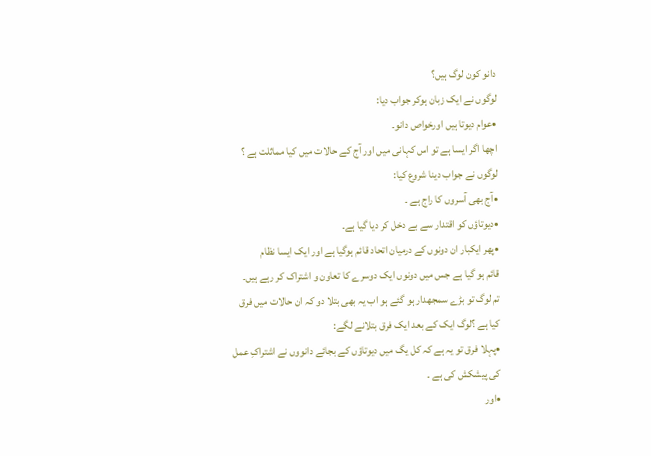دانو کون لوگ ہیں؟
لوگوں نے ایک زبان ہوکر جواب دیا:
•عوام دیوتا ہیں اورخواص دانو۔
اچھا اگر ایسا ہے تو اس کہانی میں اور آج کے حالات میں کیا مماثلت ہے ؟
لوگوں نے جواب دینا شروع کیا:
•آج بھی آسروں کا راج ہے ۔
•دیوتاؤں کو اقتدار سے بے دخل کر دیا گیا ہے۔
•پھر ایکبار ان دونوں کے درمیان اتحاد قائم ہوگیا ہے اور ایک ایسا نظام
قائم ہو گیا ہے جس میں دونوں ایک دوسرے کا تعاون و اشتراک کر رہے ہیں۔
تم لوگ تو بڑے سمجھدار ہو گئے ہو اب یہ بھی بتلا دو کہ ان حالات میں فرق
کیا ہے ؟لوگ ایک کے بعد ایک فرق بتلانے لگے:
•پہلا فرق تو یہ ہے کہ کل یگ میں دیوتاؤں کے بجائے دانووں نے اشتراکِ عمل
کی پیشکش کی ہے ۔
•اور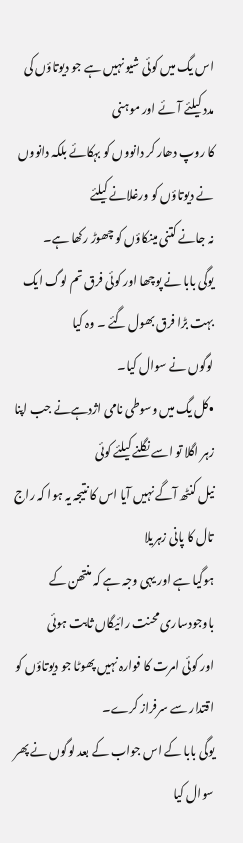اس یگ میں کوئی شیو نہیں ہے جو دیوتاؤں کی مدد کیلئے آئے اور موہنی
کا روپ دھار کر دانووں کو بہکائے بلکہ دانووں نے دیوتاؤں کو ورغلانے کیلئے
نہ جانے کتنی مینکاؤں کو چھوڑ رکھا ہے۔
یوگی بابا نے پوچھا اور کوئی فرق تم لوگ ایک بہت بڑا فرق بھول گئے ۔ وہ کیا
لوگوں نے سوال کیا۔
•کل یگ میں وسوطی نامی اژدہےنے جب اپنا زہر اگلا تو اسے نگلنے کیلئے کوئی
نیل کنٹھ آگے نہیں آیا اس کا نتیجہ یہ ہوا کہ راج تال کا پانی زہریلا
ہوگیا ہے اور یہی وجہ ہے کہ منتھن کے باوجودساری محنت رائیگاں ثابت ہوئی
اور کوئی امرت کا فوارہ نہیں پھوٹا جو دیوتاؤں کو اقتدار سے سرفراز کرے۔
یوگی بابا کے اس جواب کے بعد لوگوں نے پھر سوال کیا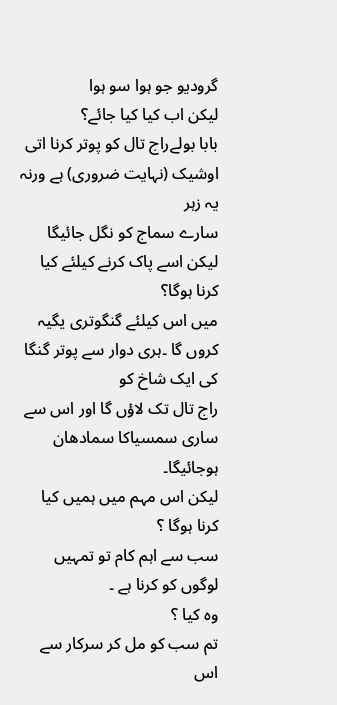گرودیو جو ہوا سو ہوا
لیکن اب کیا کیا جائے؟
بابا بولےراج تال کو پوتر کرنا اتی اوشیک (نہایت ضروری) ہے ورنہ یہ زہر
سارے سماج کو نگل جائیگا
لیکن اسے پاک کرنے کیلئے کیا کرنا ہوگا؟
میں اس کیلئے گنگوتری یگیہ کروں گا ۔ہری دوار سے پوتر گنگا کی ایک شاخ کو
راج تال تک لاؤں گا اور اس سے ساری سمسیاکا سمادھان ہوجائیگا۔
لیکن اس مہم میں ہمیں کیا کرنا ہوگا ؟
سب سے اہم کام تو تمہیں لوگوں کو کرنا ہے ۔
وہ کیا ؟
تم سب کو مل کر سرکار سے اس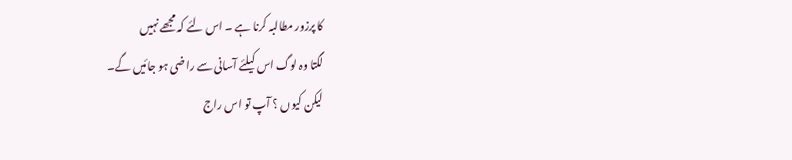کا پرزور مطالبہ کرنا ہے ۔ اس لئے کہ مجھے نہیں
لگتا وہ لوگ اس کیلئے آسانی سے راضی ہو جائیں گے۔
لیکن کیوں ؟ آپ تو اس راج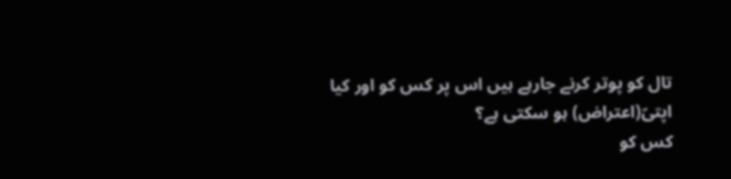تال کو پوتر کرنے جارہے ہیں اس پر کس کو اور کیا
اپتیّ(اعتراض) ہو سکتی ہے؟
کس کو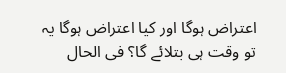اعتراض ہوگا اور کیا اعتراض ہوگا یہ تو وقت ہی بتلائے گا؟ فی الحال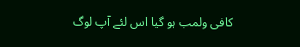کافی ولمب ہو گیا اس لئے آپ لوگ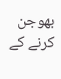بھوجن کرنے کے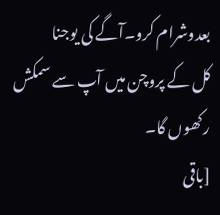بعدوشرام کرو۔آگے کی یوجنا
کل کے پروچن میں آپ سے سمکش رکھوں گا۔
[باقی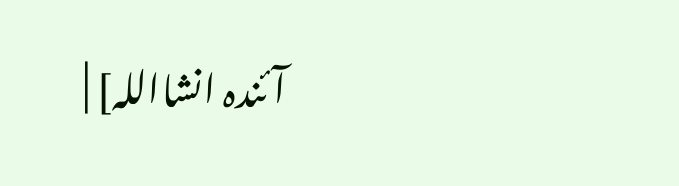آئندہ انشااللہ] |